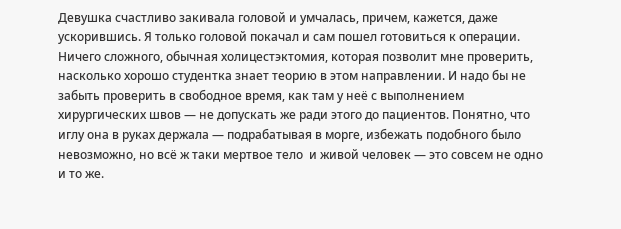Девушка счастливо закивала головой и умчалась, причем, кажется, даже ускорившись. Я только головой покачал и сам пошел готовиться к операции. Ничего сложного, обычная холицестэктомия, которая позволит мне проверить, насколько хорошо студентка знает теорию в этом направлении. И надо бы не забыть проверить в свободное время, как там у неё с выполнением хирургических швов — не допускать же ради этого до пациентов. Понятно, что иглу она в руках держала — подрабатывая в морге, избежать подобного было невозможно, но всё ж таки мертвое тело  и живой человек — это совсем не одно и то же.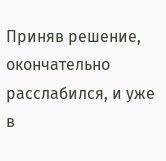Приняв решение, окончательно расслабился, и уже в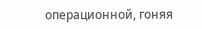операционной, гоняя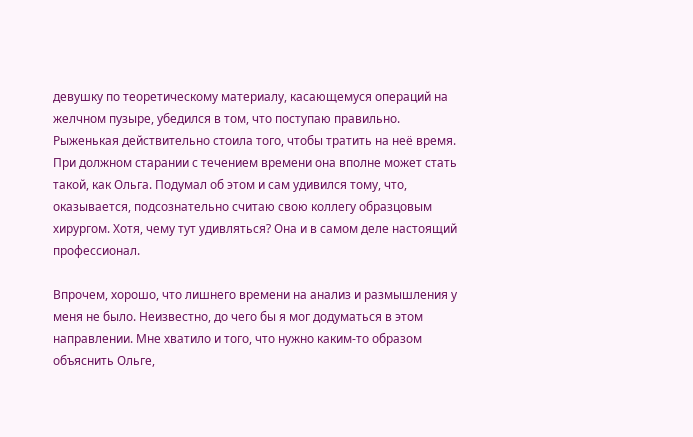девушку по теоретическому материалу, касающемуся операций на желчном пузыре, убедился в том, что поступаю правильно. Рыженькая действительно стоила того, чтобы тратить на неё время. При должном старании с течением времени она вполне может стать такой, как Ольга. Подумал об этом и сам удивился тому, что, оказывается, подсознательно считаю свою коллегу образцовым хирургом. Хотя, чему тут удивляться? Она и в самом деле настоящий профессионал.

Впрочем, хорошо, что лишнего времени на анализ и размышления у меня не было. Неизвестно, до чего бы я мог додуматься в этом направлении. Мне хватило и того, что нужно каким-то образом объяснить Ольге,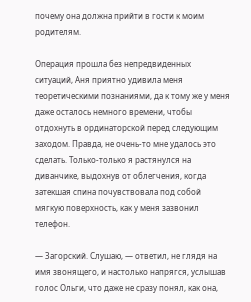почему она должна прийти в гости к моим родителям.

Операция прошла без непредвиденных ситуаций, Аня приятно удивила меня теоретическими познаниями, да к тому же у меня даже осталось немного времени, чтобы отдохнуть в ординаторской перед следующим заходом. Правда, не очень-то мне удалось это сделать. Только-только я растянулся на диванчике, выдохнув от облегчения, когда затекшая спина почувствовала под собой мягкую поверхность, как у меня зазвонил телефон.

— Загорский. Слушаю, — ответил, не глядя на имя звонящего, и настолько напрягся, услышав голос Ольги, что даже не сразу понял, как она,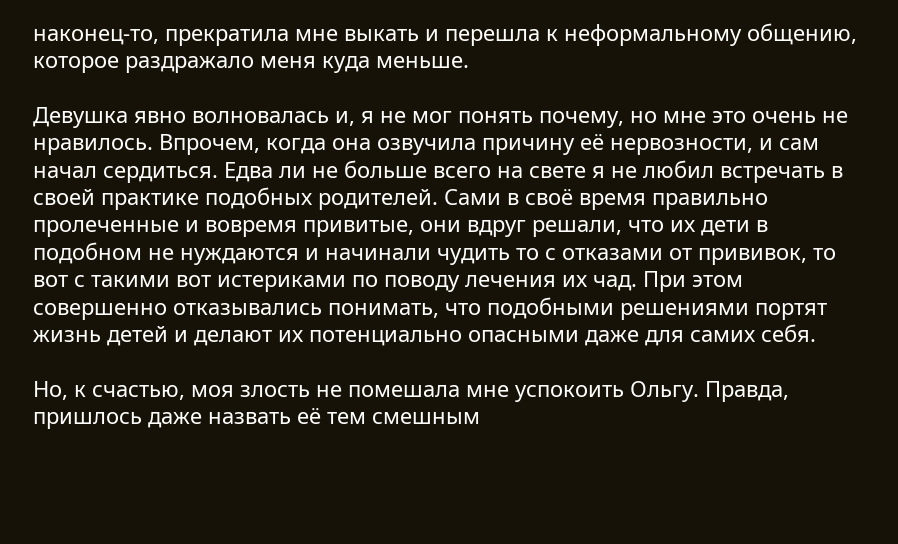наконец-то, прекратила мне выкать и перешла к неформальному общению, которое раздражало меня куда меньше.

Девушка явно волновалась и, я не мог понять почему, но мне это очень не нравилось. Впрочем, когда она озвучила причину её нервозности, и сам начал сердиться. Едва ли не больше всего на свете я не любил встречать в своей практике подобных родителей. Сами в своё время правильно пролеченные и вовремя привитые, они вдруг решали, что их дети в подобном не нуждаются и начинали чудить то с отказами от прививок, то вот с такими вот истериками по поводу лечения их чад. При этом совершенно отказывались понимать, что подобными решениями портят жизнь детей и делают их потенциально опасными даже для самих себя.

Но, к счастью, моя злость не помешала мне успокоить Ольгу. Правда, пришлось даже назвать её тем смешным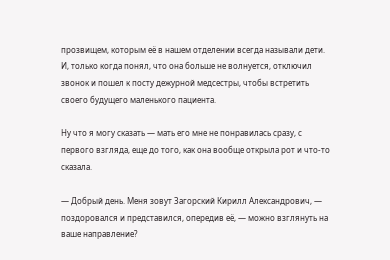прозвищем, которым её в нашем отделении всегда называли дети. И, только когда понял, что она больше не волнуется, отключил звонок и пошел к посту дежурной медсестры, чтобы встретить своего будущего маленького пациента.

Ну что я могу сказать — мать его мне не понравилась сразу, с первого взгляда, еще до того, как она вообще открыла рот и что-то сказала.

— Добрый день. Меня зовут Загорский Кирилл Александрович, — поздоровался и представился, опередив её, — можно взглянуть на ваше направление?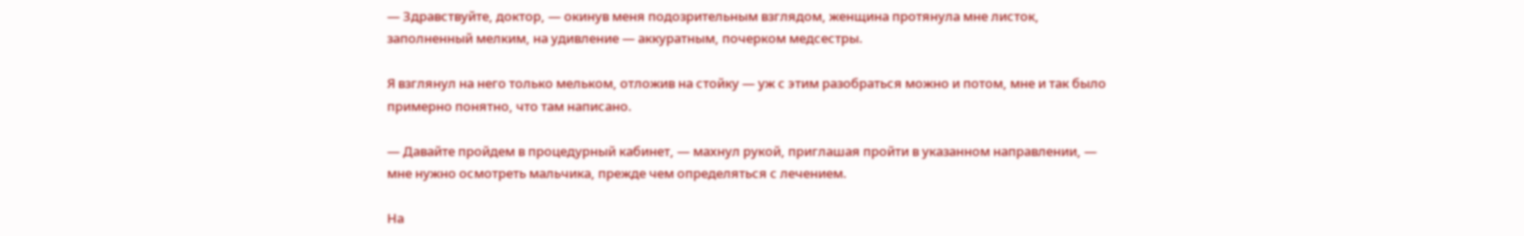— Здравствуйте, доктор, — окинув меня подозрительным взглядом, женщина протянула мне листок, заполненный мелким, на удивление — аккуратным, почерком медсестры.

Я взглянул на него только мельком, отложив на стойку — уж с этим разобраться можно и потом, мне и так было примерно понятно, что там написано.

— Давайте пройдем в процедурный кабинет, — махнул рукой, приглашая пройти в указанном направлении, — мне нужно осмотреть мальчика, прежде чем определяться с лечением.

На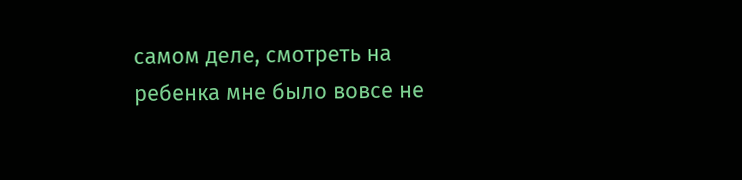самом деле, смотреть на ребенка мне было вовсе не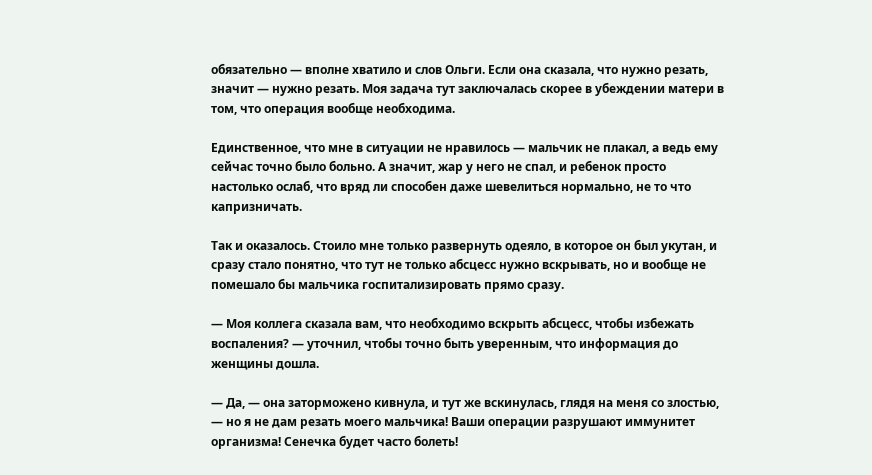обязательно — вполне хватило и слов Ольги. Если она сказала, что нужно резать, значит — нужно резать. Моя задача тут заключалась скорее в убеждении матери в том, что операция вообще необходима.

Единственное, что мне в ситуации не нравилось — мальчик не плакал, а ведь ему сейчас точно было больно. А значит, жар у него не спал, и ребенок просто настолько ослаб, что вряд ли способен даже шевелиться нормально, не то что капризничать.

Так и оказалось. Стоило мне только развернуть одеяло, в которое он был укутан, и сразу стало понятно, что тут не только абсцесс нужно вскрывать, но и вообще не помешало бы мальчика госпитализировать прямо сразу.

— Моя коллега сказала вам, что необходимо вскрыть абсцесс, чтобы избежать воспаления? — уточнил, чтобы точно быть уверенным, что информация до женщины дошла.

— Да, — она заторможено кивнула, и тут же вскинулась, глядя на меня со злостью, — но я не дам резать моего мальчика! Ваши операции разрушают иммунитет организма! Сенечка будет часто болеть!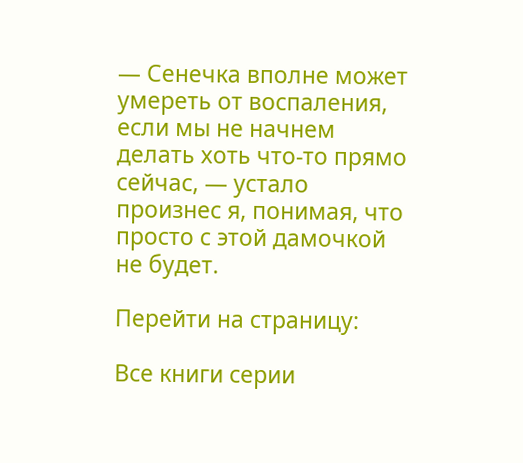— Сенечка вполне может умереть от воспаления, если мы не начнем делать хоть что-то прямо сейчас, — устало произнес я, понимая, что просто с этой дамочкой не будет.

Перейти на страницу:

Все книги серии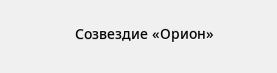Созвездие «Орион»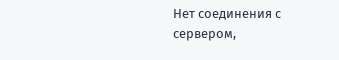Нет соединения с сервером,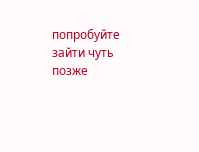попробуйте зайти чуть позже